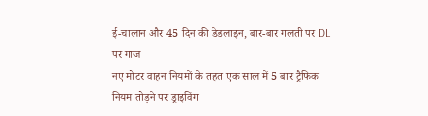ई-चालान और 45 दिन की डेडलाइन, बार-बार गलती पर DL पर गाज
नए मोटर वाहन नियमों के तहत एक साल में 5 बार ट्रैफिक नियम तोड़ने पर ड्राइविंग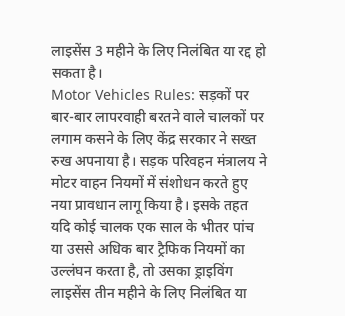लाइसेंस 3 महीने के लिए निलंबित या रद्द हो सकता है।
Motor Vehicles Rules: सड़कों पर बार-बार लापरवाही बरतने वाले चालकों पर लगाम कसने के लिए केंद्र सरकार ने सख्त रुख अपनाया है। सड़क परिवहन मंत्रालय ने मोटर वाहन नियमों में संशोधन करते हुए नया प्रावधान लागू किया है। इसके तहत यदि कोई चालक एक साल के भीतर पांच या उससे अधिक बार ट्रैफिक नियमों का उल्लंघन करता है, तो उसका ड्राइविंग लाइसेंस तीन महीने के लिए निलंबित या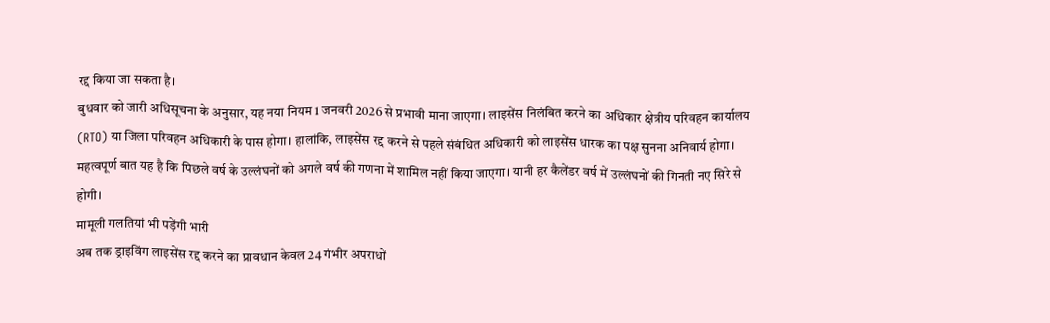रद्द किया जा सकता है।
बुधवार को जारी अधिसूचना के अनुसार, यह नया नियम 1 जनवरी 2026 से प्रभावी माना जाएगा। लाइसेंस निलंबित करने का अधिकार क्षेत्रीय परिवहन कार्यालय (RTO) या जिला परिवहन अधिकारी के पास होगा। हालांकि, लाइसेंस रद्द करने से पहले संबंधित अधिकारी को लाइसेंस धारक का पक्ष सुनना अनिवार्य होगा।
महत्वपूर्ण बात यह है कि पिछले वर्ष के उल्लंघनों को अगले वर्ष की गणना में शामिल नहीं किया जाएगा। यानी हर कैलेंडर वर्ष में उल्लंघनों की गिनती नए सिरे से होगी।
मामूली गलतियां भी पड़ेंगी भारी
अब तक ड्राइविंग लाइसेंस रद्द करने का प्रावधान केवल 24 गंभीर अपराधों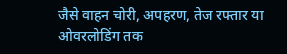जैसे वाहन चोरी, अपहरण, तेज रफ्तार या ओवरलोडिंग तक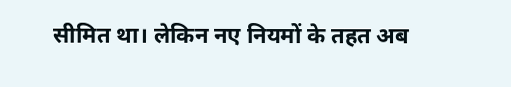सीमित था। लेकिन नए नियमों के तहत अब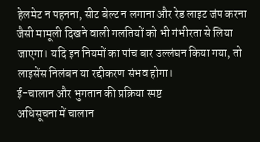हेलमेट न पहनना, सीट बेल्ट न लगाना और रेड लाइट जंप करना जैसी मामूली दिखने वाली गलतियों को भी गंभीरता से लिया जाएगा। यदि इन नियमों का पांच बार उल्लंघन किया गया, तो लाइसेंस निलंबन या रद्दीकरण संभव होगा।
ई-चालान और भुगतान की प्रक्रिया स्पष्ट
अधिसूचना में चालान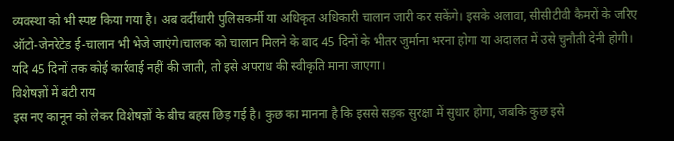व्यवस्था को भी स्पष्ट किया गया है। अब वर्दीधारी पुलिसकर्मी या अधिकृत अधिकारी चालान जारी कर सकेंगे। इसके अलावा, सीसीटीवी कैमरों के जरिए ऑटो-जेनरेटेड ई-चालान भी भेजे जाएंगे।चालक को चालान मिलने के बाद 45 दिनों के भीतर जुर्माना भरना होगा या अदालत में उसे चुनौती देनी होगी। यदि 45 दिनों तक कोई कार्रवाई नहीं की जाती, तो इसे अपराध की स्वीकृति माना जाएगा।
विशेषज्ञों में बंटी राय
इस नए कानून को लेकर विशेषज्ञों के बीच बहस छिड़ गई है। कुछ का मानना है कि इससे सड़क सुरक्षा में सुधार होगा, जबकि कुछ इसे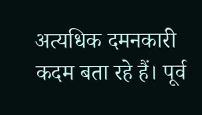अत्यधिक दमनकारी कदम बता रहे हैं। पूर्व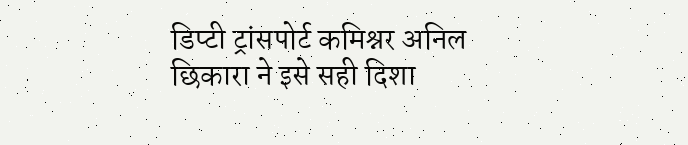डिप्टी ट्रांसपोर्ट कमिश्नर अनिल छिकारा ने इसे सही दिशा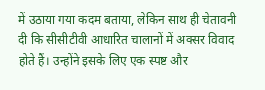में उठाया गया कदम बताया, लेकिन साथ ही चेतावनी दी कि सीसीटीवी आधारित चालानों में अक्सर विवाद होते हैं। उन्होंने इसके लिए एक स्पष्ट और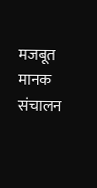मजबूत मानक संचालन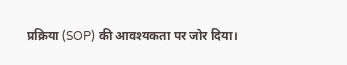प्रक्रिया (SOP) की आवश्यकता पर जोर दिया।